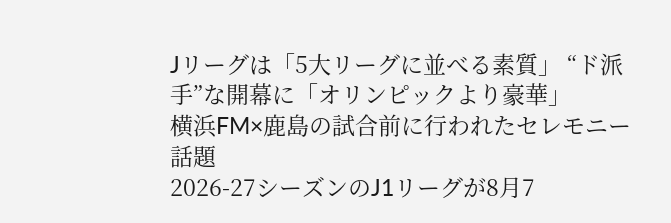Jリーグは「5大リーグに並べる素質」 “ド派手”な開幕に「オリンピックより豪華」
横浜FM×鹿島の試合前に行われたセレモニー話題
2026-27シーズンのJ1リーグが8月7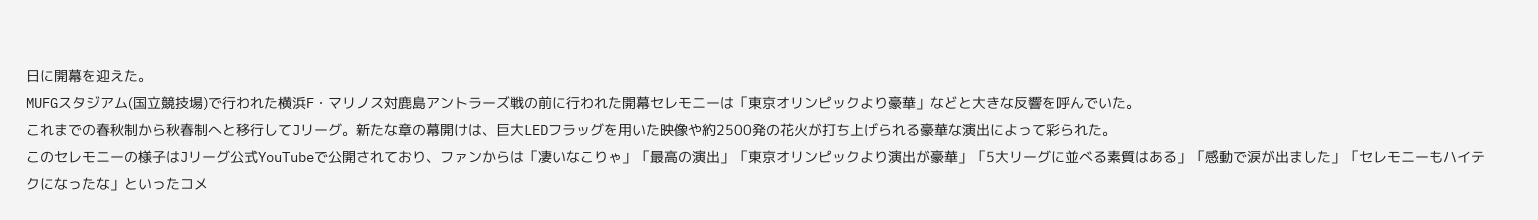日に開幕を迎えた。
MUFGスタジアム(国立競技場)で行われた横浜F・マリノス対鹿島アントラーズ戦の前に行われた開幕セレモニーは「東京オリンピックより豪華」などと大きな反響を呼んでいた。
これまでの春秋制から秋春制へと移行してJリーグ。新たな章の幕開けは、巨大LEDフラッグを用いた映像や約2500発の花火が打ち上げられる豪華な演出によって彩られた。
このセレモニーの様子はJリーグ公式YouTubeで公開されており、ファンからは「凄いなこりゃ」「最高の演出」「東京オリンピックより演出が豪華」「5大リーグに並べる素質はある」「感動で涙が出ました」「セレモニーもハイテクになったな」といったコメ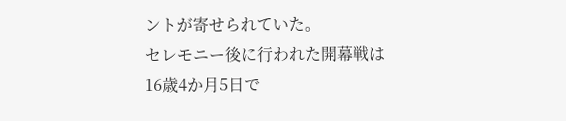ントが寄せられていた。
セレモニー後に行われた開幕戦は16歳4か月5日で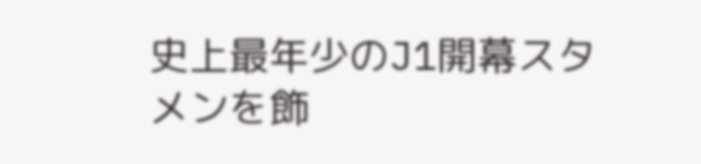史上最年少のJ1開幕スタメンを飾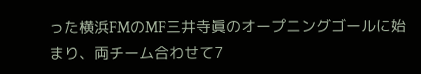った横浜FMのMF三井寺眞のオープニングゴールに始まり、両チーム合わせて7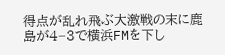得点が乱れ飛ぶ大激戦の末に鹿島が4−3で横浜FMを下し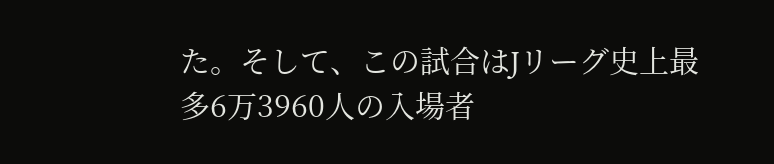た。そして、この試合はJリーグ史上最多6万3960人の入場者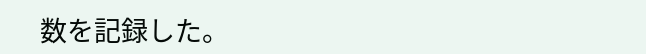数を記録した。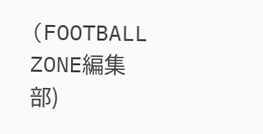(FOOTBALL ZONE編集部)